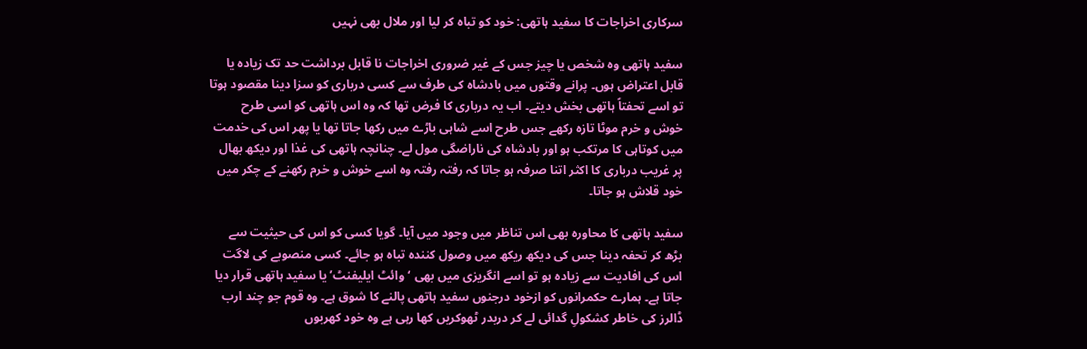سرکاری اخراجات کا سفید ہاتھی: خود کو تباہ کر لیا اور ملال بھی نہیں

سفید ہاتھی وہ شخص یا چیز جس کے غیر ضروری اخراجات نا قابل برداشت حد تک زیادہ یا قابل اعتراض ہوں۔ پرانے وقتوں میں بادشاہ کی طرف سے کسی درباری کو سزا دینا مقصود ہوتا تو اسے تحفتاً ہاتھی بخش دیتے۔ اب یہ درباری کا فرض تھا کہ وہ اس ہاتھی کو اسی طرح خوش و خرم موٹا تازہ رکھے جس طرح اسے شاہی باڑے میں رکھا جاتا تھا یا پھر اس کی خدمت میں کوتاہی کا مرتکب ہو اور بادشاہ کی ناراضگی مول لے۔ چنانچہ ہاتھی کی غذا اور دیکھ بھال پر غریب درباری کا اکثر اتنا صرفہ ہو جاتا کہ رفتہ رفتہ وہ اسے خوش و خرم رکھنے کے چکر میں خود قلاش ہو جاتا۔

سفید ہاتھی کا محاورہ بھی اس تناظر میں وجود میں آیا۔ گویا کسی کو اس کی حیثیت سے بڑھ کر تحفہ دینا جس کی دیکھ ریکھ میں وصول کنندہ تباہ ہو جائے۔ کسی منصوبے کی لاگت اس کی افادیت سے زیادہ ہو تو اسے انگریزی میں بھی ‘وائٹ ایلیفنٹ’ یا سفید ہاتھی قرار دیا جاتا ہے۔ ہمارے حکمرانوں کو ازخود درجنوں سفید ہاتھی پالنے کا شوق ہے۔ وہ قوم جو چند ارب ڈالرز کی خاطر کشکولِ گدائی لے کر دربدر ٹھوکریں کھا رہی ہے وہ خود کھربوں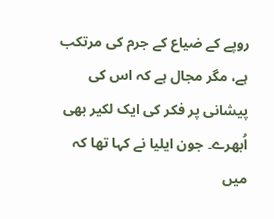روپے کے ضیاع کے جرم کی مرتکب ہے، مگر مجال ہے کہ اس کی پیشانی پر فکر کی ایک لکیر بھی اُبھرے۔ جون ایلیا نے کہا تھا کہ
میں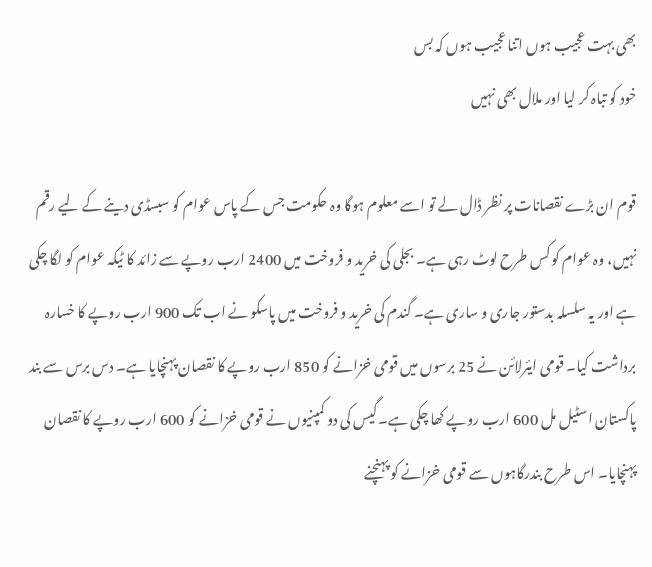بھی بہت عجیب ہوں اتنا عجیب ہوں کہ بس
خود کو تباہ کر لیا اور ملال بھی نہیں

قوم ان بڑے نقصانات پر نظر ڈال لے تو اسے معلوم ہوگا وہ حکومت جس کے پاس عوام کو سبسڈی دینے کے لیے رقم نہیں، وہ عوام کو کس طرح لوٹ رہی ہے۔ بجلی کی خرید و فروخت میں 2400 ارب روپے سے زائد کا ٹیکہ عوام کو لگا چکی ہے اور یہ سلسلہ بدستور جاری و ساری ہے۔ گندم کی خرید و فروخت میں پاسکو نے اب تک 900 ارب روپے کا خسارہ برداشت کیا۔ قومی ایئرلائن نے 25 برسوں میں قومی خزانے کو 850 ارب روپے کا نقصان پہنچایا ہے۔ دس برس سے بند پاکستان اسٹیل مل 600 ارب روپے کھا چکی ہے۔ گیس کی دو کمپنیوں نے قومی خزانے کو 600 ارب روپے کا نقصان پہنچایا۔ اس طرح بندرگاہوں سے قومی خزانے کو پہنچنے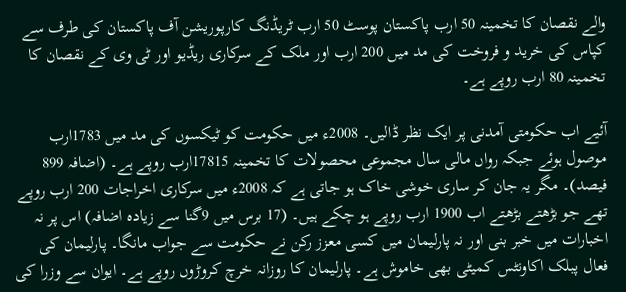والے نقصان کا تخمینہ 50 ارب پاکستان پوسٹ 50 ارب ٹریڈنگ کارپوریشن آف پاکستان کی طرف سے کپاس کی خرید و فروخت کی مد میں 200 ارب اور ملک کے سرکاری ریڈیو اور ٹی وی کے نقصان کا تخمینہ 80 ارب روپے ہے۔

آئیے اب حکومتی آمدنی پر ایک نظر ڈالیں۔ 2008ء میں حکومت کو ٹیکسوں کی مد میں 1783ارب موصول ہوئے جبکہ رواں مالی سال مجموعی محصولات کا تخمینہ 17815ارب روپے ہے۔ (اضافہ 899 فیصد)۔ مگر یہ جان کر ساری خوشی خاک ہو جاتی ہے کہ 2008ء میں سرکاری اخراجات 200 ارب روپے تھے جو بڑھتے بڑھتے اب 1900 ارب روپے ہو چکے ہیں۔ (17 برس میں 9گنا سے زیادہ اضافہ) اس پر نہ اخبارات میں خبر بنی اور نہ پارلیمان میں کسی معزز رکن نے حکومت سے جواب مانگا۔ پارلیمان کی فعال پبلک اکاونٹس کمیٹی بھی خاموش ہے۔ پارلیمان کا روزانہ خرچ کروڑوں روپے ہے۔ ایوان سے وزرا کی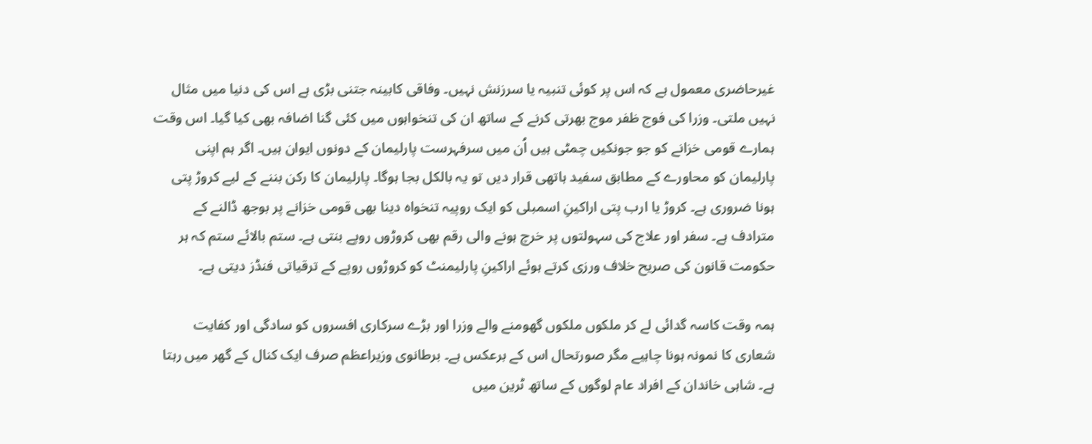غیرحاضری معمول ہے کہ اس پر کوئی تنبیہ یا سرزنش نہیں۔ وفاقی کابینہ جتنی بڑی ہے اس کی دنیا میں مثال نہیں ملتی۔ وزرا کی فوج ظفر موج بھرتی کرنے کے ساتھ ان کی تنخواہوں میں کئی گنا اضافہ بھی کیا گیا۔ اس وقت ہمارے قومی خزانے کو جو جونکیں چمٹی ہیں اُن میں سرفہرست پارلیمان کے دونوں ایوان ہیں۔ اگر ہم اپنی پارلیمان کو محاورے کے مطابق سفید ہاتھی قرار دیں تو یہ بالکل بجا ہوگا۔ پارلیمان کا رکن بننے کے لیے کروڑ پتی ہونا ضروری ہے۔ کروڑ یا ارب پتی اراکینِ اسمبلی کو ایک روپیہ تنخواہ دینا بھی قومی خزانے پر بوجھ ڈالنے کے مترادف ہے۔ سفر اور علاج کی سہولتوں پر خرچ ہونے والی رقم بھی کروڑوں روپے بنتی ہے۔ ستم بالائے ستم کہ ہر حکومت قانون کی صریح خلاف ورزی کرتے ہوئے اراکینِ پارلیمنٹ کو کروڑوں روپے کے ترقیاتی فنڈز دیتی ہے۔

ہمہ وقت کاسہ گدائی لے کر ملکوں ملکوں گھومنے والے وزرا اور بڑے سرکاری افسروں کو سادگی اور کفایت شعاری کا نمونہ ہونا چاہیے مگر صورتحال اس کے برعکس ہے۔ برطانوی وزیراعظم صرف ایک کنال کے گھر میں رہتا ہے۔ شاہی خاندان کے افراد عام لوگوں کے ساتھ ٹرین میں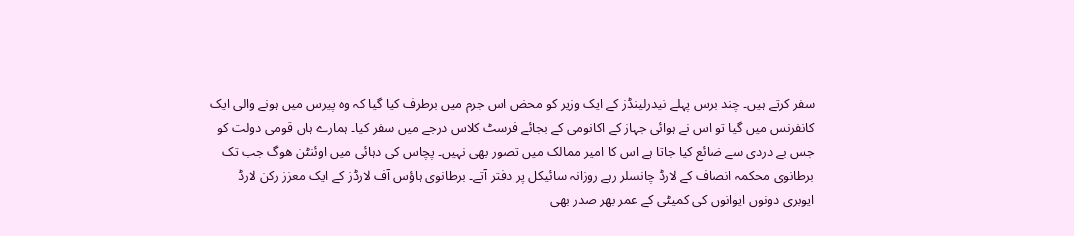سفر کرتے ہیں۔ چند برس پہلے نیدرلینڈز کے ایک وزیر کو محض اس جرم میں برطرف کیا گیا کہ وہ پیرس میں ہونے والی ایک کانفرنس میں گیا تو اس نے ہوائی جہاز کے اکانومی کے بجائے فرسٹ کلاس درجے میں سفر کیا۔ ہمارے ہاں قومی دولت کو جس بے دردی سے ضائع کیا جاتا ہے اس کا امیر ممالک میں تصور بھی نہیں۔ پچاس کی دہائی میں اوئنٹن ھوگ جب تک برطانوی محکمہ انصاف کے لارڈ چانسلر رہے روزانہ سائیکل پر دفتر آتے۔ برطانوی ہاؤس آف لارڈز کے ایک معزز رکن لارڈ ایوبری دونوں ایوانوں کی کمیٹی کے عمر بھر صدر بھی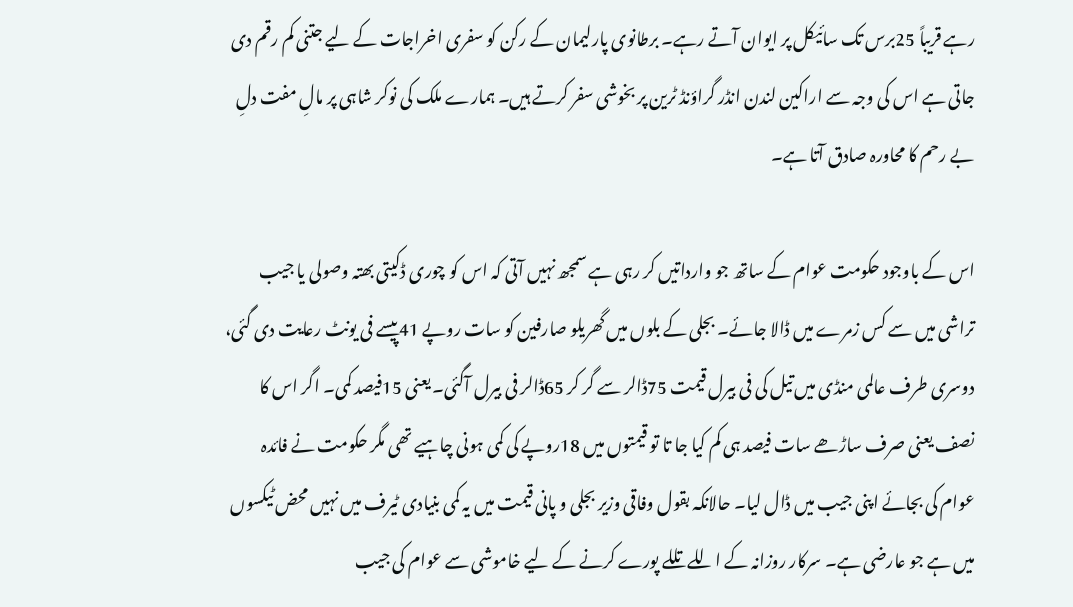رہے قریباً 25برس تک سائیکل پر ایوان آتے رہے۔ برطانوی پارلیمان کے رکن کو سفری اخراجات کے لیے جتنی کم رقم دی جاتی ہے اس کی وجہ سے اراکین لندن انڈر گراؤنڈ ٹرین پر بخوشی سفر کرتے ہیں۔ ہمارے ملک کی نوکر شاہی پر مالِ مفت دلِ بے رحم کا محاورہ صادق آتا ہے۔

اس کے باوجود حکومت عوام کے ساتھ جو وارداتیں کر رہی ہے سمجھ نہیں آتی کہ اس کو چوری ڈکیتی بھتہ وصولی یا جیب تراشی میں سے کس زمرے میں ڈالا جائے۔ بجلی کے بلوں میں گھریلو صارفین کو سات روپے 41پیسے فی یونٹ رعایت دی گئی، دوسری طرف عالمی منڈی میں تیل کی فی بیرل قیمت 75ڈالر سے گر کر 65ڈالر فی بیرل آگئی۔ یعنی 15فیصد کمی۔ اگر اس کا نصف یعنی صرف ساڑھے سات فیصد ہی کم کیا جا تا تو قیمتوں میں 18روپے کی کمی ہونی چاہیے تھی مگر حکومت نے فائدہ عوام کی بجائے اپنی جیب میں ڈال لیا۔ حالانکہ بقول وفاقی وزیر بجلی و پانی قیمت میں یہ کمی بنیادی ٹیرف میں نہیں محض ٹیکسوں میں ہے جو عارضی ہے۔ سرکار روزانہ کے اللے تللے پورے کرنے کے لیے خاموشی سے عوام کی جیب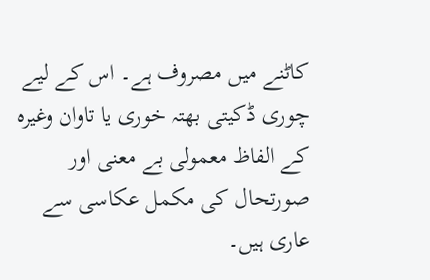کاٹنے میں مصروف ہے۔ اس کے لیے چوری ڈکیتی بھتہ خوری یا تاوان وغیرہ کے الفاظ معمولی بے معنی اور صورتحال کی مکمل عکاسی سے عاری ہیں۔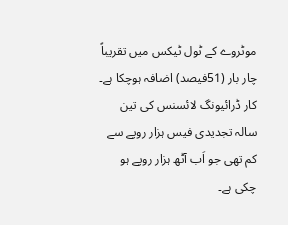موٹروے کے ٹول ٹیکس میں تقریباً چار بار (51فیصد) اضافہ ہوچکا ہے۔ کار ڈرائیونگ لائسنس کی تین سالہ تجدیدی فیس ہزار روپے سے کم تھی جو اَب آٹھ ہزار روپے ہو چکی ہے۔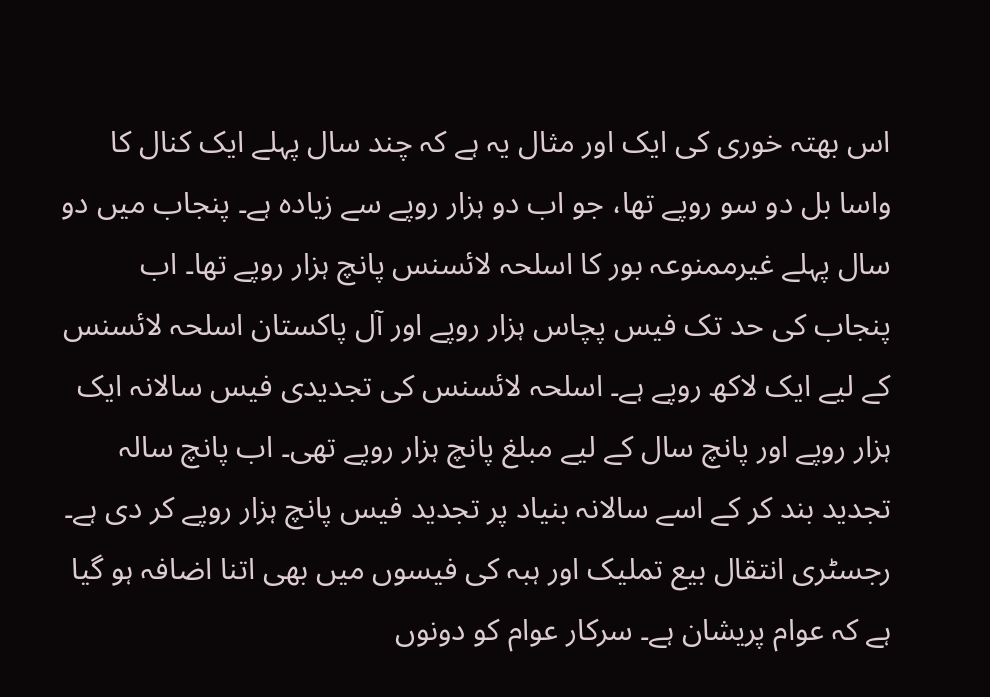اس بھتہ خوری کی ایک اور مثال یہ ہے کہ چند سال پہلے ایک کنال کا واسا بل دو سو روپے تھا، جو اب دو ہزار روپے سے زیادہ ہے۔ پنجاب میں دو سال پہلے غیرممنوعہ بور کا اسلحہ لائسنس پانچ ہزار روپے تھا۔ اب پنجاب کی حد تک فیس پچاس ہزار روپے اور آل پاکستان اسلحہ لائسنس کے لیے ایک لاکھ روپے ہے۔ اسلحہ لائسنس کی تجدیدی فیس سالانہ ایک ہزار روپے اور پانچ سال کے لیے مبلغ پانچ ہزار روپے تھی۔ اب پانچ سالہ تجدید بند کر کے اسے سالانہ بنیاد پر تجدید فیس پانچ ہزار روپے کر دی ہے۔ رجسٹری انتقال بیع تملیک اور ہبہ کی فیسوں میں بھی اتنا اضافہ ہو گیا ہے کہ عوام پریشان ہے۔ سرکار عوام کو دونوں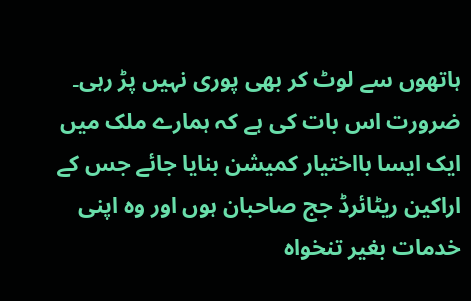ہاتھوں سے لوٹ کر بھی پوری نہیں پڑ رہی۔ ضرورت اس بات کی ہے کہ ہمارے ملک میں ایک ایسا بااختیار کمیشن بنایا جائے جس کے اراکین ریٹائرڈ جج صاحبان ہوں اور وہ اپنی خدمات بغیر تنخواہ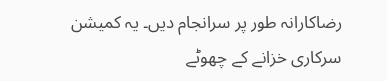رضاکارانہ طور پر سرانجام دیں۔ یہ کمیشن سرکاری خزانے کے چھوٹے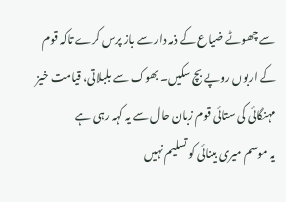سے چھوٹے ضیاع کے ذمہ دار سے باز پرس کرے تاکہ قوم کے اربوں روپے بچ سکیں۔ بھوک سے بلبلاتی، قیامت خیز مہنگائی کی ستائی قوم زبان حال سے یہ کہہ رہی ہے
یہ موسم میری بینائی کو تسلیم نہیں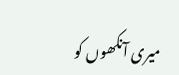میری آنکھوں کو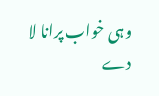وہی خواب پرانا لا دے